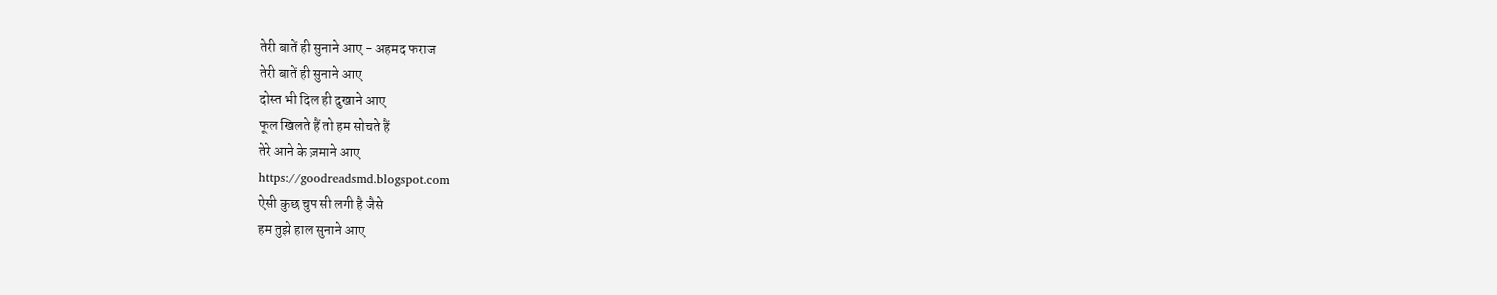तेरी बातें ही सुनाने आए - अहमद फराज
तेरी बातें ही सुनाने आए
दोस्त भी दिल ही दुखाने आए
फूल खिलते हैं तो हम सोचते हैं
तेरे आने के ज़माने आए
https://goodreadsmd.blogspot.com
ऐसी कुछ चुप सी लगी है जैसे
हम तुझे हाल सुनाने आए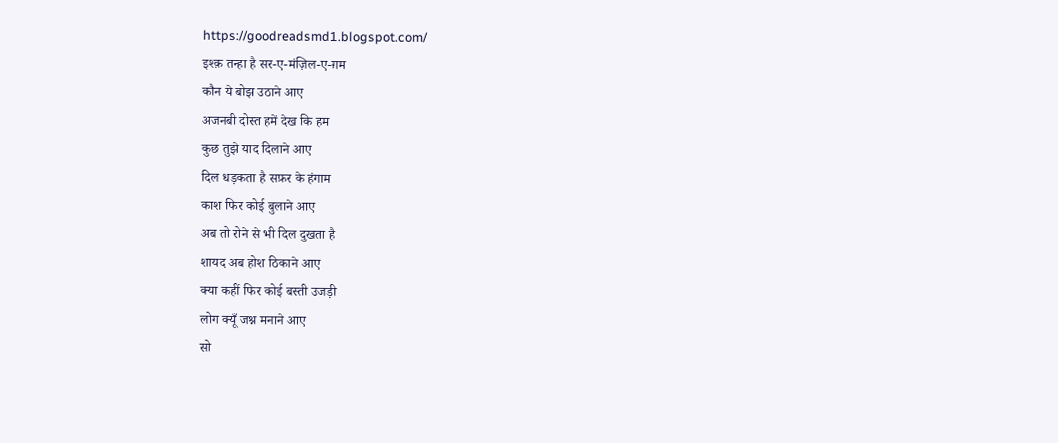https://goodreadsmd1.blogspot.com/
इश्क़ तन्हा है सर-ए-मंज़िल-ए-ग़म
कौन ये बोझ उठाने आए
अजनबी दोस्त हमें देख कि हम
कुछ तुझे याद दिलाने आए
दिल धड़कता है सफ़र के हंगाम
काश फिर कोई बुलाने आए
अब तो रोने से भी दिल दुखता है
शायद अब होश ठिकाने आए
क्या कहीं फिर कोई बस्ती उजड़ी
लोग क्यूँ जश्न मनाने आए
सो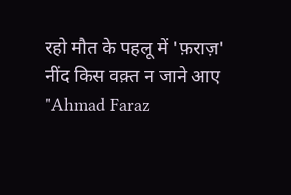रहो मौत के पहलू में 'फ़राज़'
नींद किस वक़्त न जाने आए
"Ahmad Faraz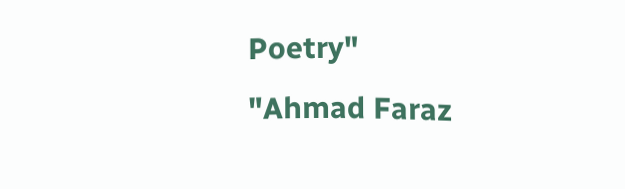Poetry"
"Ahmad Faraz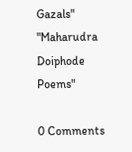Gazals"
"Maharudra Doiphode Poems"

0 Comments